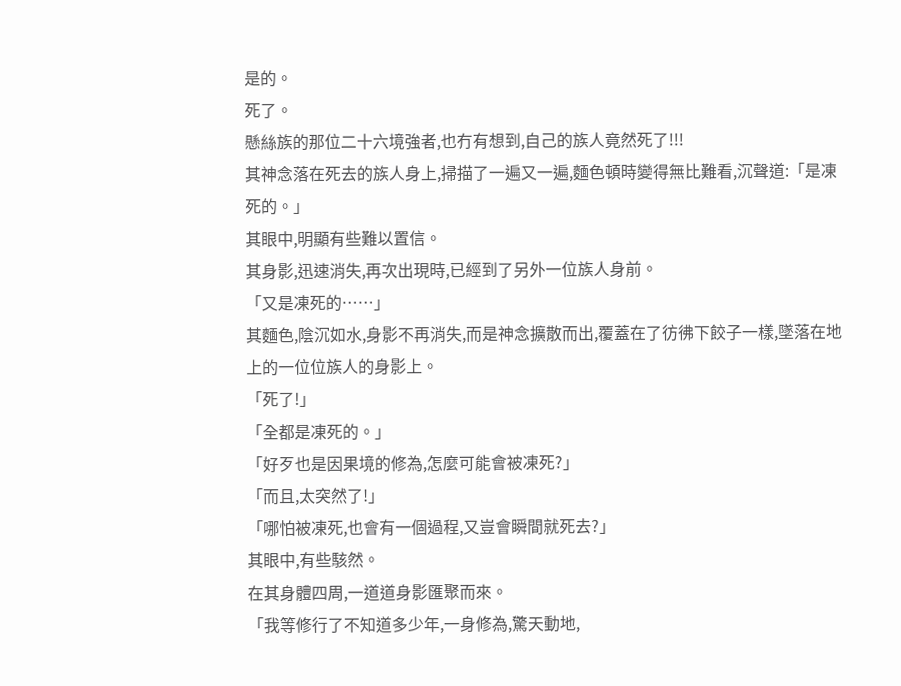是的。
死了。
懸絲族的那位二十六境強者,也冇有想到,自己的族人竟然死了!!!
其神念落在死去的族人身上,掃描了一遍又一遍,麵色頓時變得無比難看,沉聲道:「是凍死的。」
其眼中,明顯有些難以置信。
其身影,迅速消失,再次出現時,已經到了另外一位族人身前。
「又是凍死的……」
其麵色,陰沉如水,身影不再消失,而是神念擴散而出,覆蓋在了彷彿下餃子一樣,墜落在地上的一位位族人的身影上。
「死了!」
「全都是凍死的。」
「好歹也是因果境的修為,怎麼可能會被凍死?」
「而且,太突然了!」
「哪怕被凍死,也會有一個過程,又豈會瞬間就死去?」
其眼中,有些駭然。
在其身體四周,一道道身影匯聚而來。
「我等修行了不知道多少年,一身修為,驚天動地,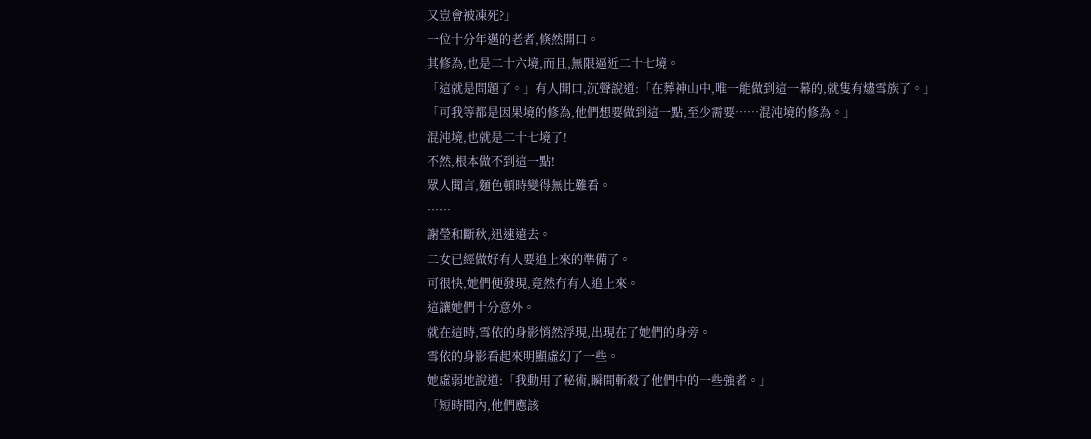又豈會被凍死?」
一位十分年邁的老者,倏然開口。
其修為,也是二十六境,而且,無限逼近二十七境。
「這就是問題了。」有人開口,沉聲說道:「在葬神山中,唯一能做到這一幕的,就隻有燼雪族了。」
「可我等都是因果境的修為,他們想要做到這一點,至少需要……混沌境的修為。」
混沌境,也就是二十七境了!
不然,根本做不到這一點!
眾人聞言,麵色頓時變得無比難看。
……
謝瑩和斷秋,迅速遠去。
二女已經做好有人要追上來的準備了。
可很快,她們便發現,竟然冇有人追上來。
這讓她們十分意外。
就在這時,雪依的身影悄然浮現,出現在了她們的身旁。
雪依的身影看起來明顯虛幻了一些。
她虛弱地說道:「我動用了秘術,瞬間斬殺了他們中的一些強者。」
「短時間內,他們應該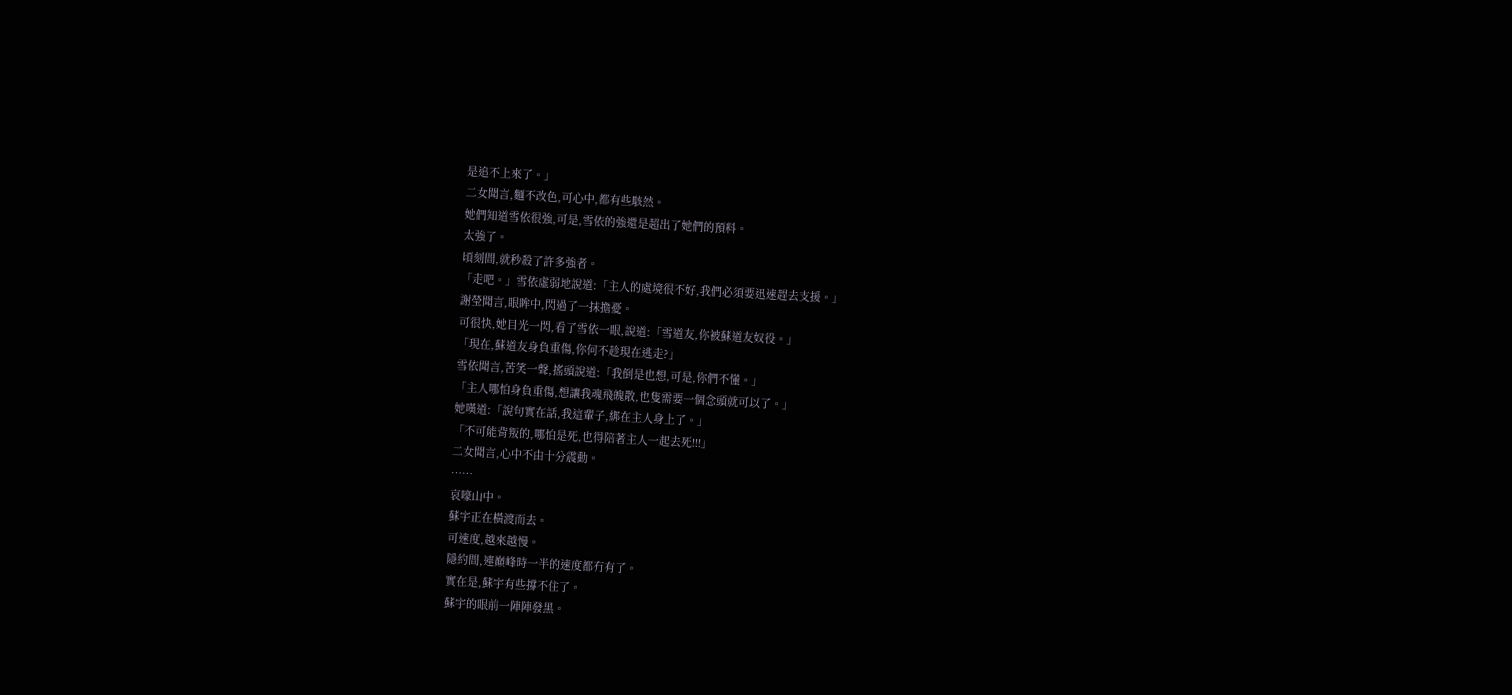是追不上來了。」
二女聞言,麵不改色,可心中,都有些駭然。
她們知道雪依很強,可是,雪依的強還是超出了她們的預料。
太強了。
頃刻間,就秒殺了許多強者。
「走吧。」雪依虛弱地說道:「主人的處境很不好,我們必須要迅速趕去支援。」
謝瑩聞言,眼眸中,閃過了一抹擔憂。
可很快,她目光一閃,看了雪依一眼,說道:「雪道友,你被蘇道友奴役。」
「現在,蘇道友身負重傷,你何不趁現在逃走?」
雪依聞言,苦笑一聲,搖頭說道:「我倒是也想,可是,你們不懂。」
「主人哪怕身負重傷,想讓我魂飛魄散,也隻需要一個念頭就可以了。」
她嘆道:「說句實在話,我這輩子,綁在主人身上了。」
「不可能背叛的,哪怕是死,也得陪著主人一起去死!!!」
二女聞言,心中不由十分震動。
……
哀嚎山中。
蘇宇正在橫渡而去。
可速度,越來越慢。
隱約間,連巔峰時一半的速度都冇有了。
實在是,蘇宇有些撐不住了。
蘇宇的眼前一陣陣發黑。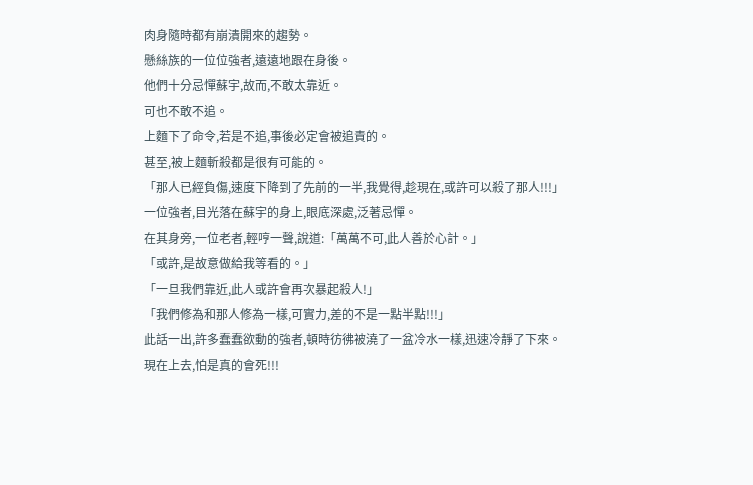肉身隨時都有崩潰開來的趨勢。
懸絲族的一位位強者,遠遠地跟在身後。
他們十分忌憚蘇宇,故而,不敢太靠近。
可也不敢不追。
上麵下了命令,若是不追,事後必定會被追責的。
甚至,被上麵斬殺都是很有可能的。
「那人已經負傷,速度下降到了先前的一半,我覺得,趁現在,或許可以殺了那人!!!」
一位強者,目光落在蘇宇的身上,眼底深處,泛著忌憚。
在其身旁,一位老者,輕哼一聲,說道:「萬萬不可,此人善於心計。」
「或許,是故意做給我等看的。」
「一旦我們靠近,此人或許會再次暴起殺人!」
「我們修為和那人修為一樣,可實力,差的不是一點半點!!!」
此話一出,許多蠢蠢欲動的強者,頓時彷彿被澆了一盆冷水一樣,迅速冷靜了下來。
現在上去,怕是真的會死!!!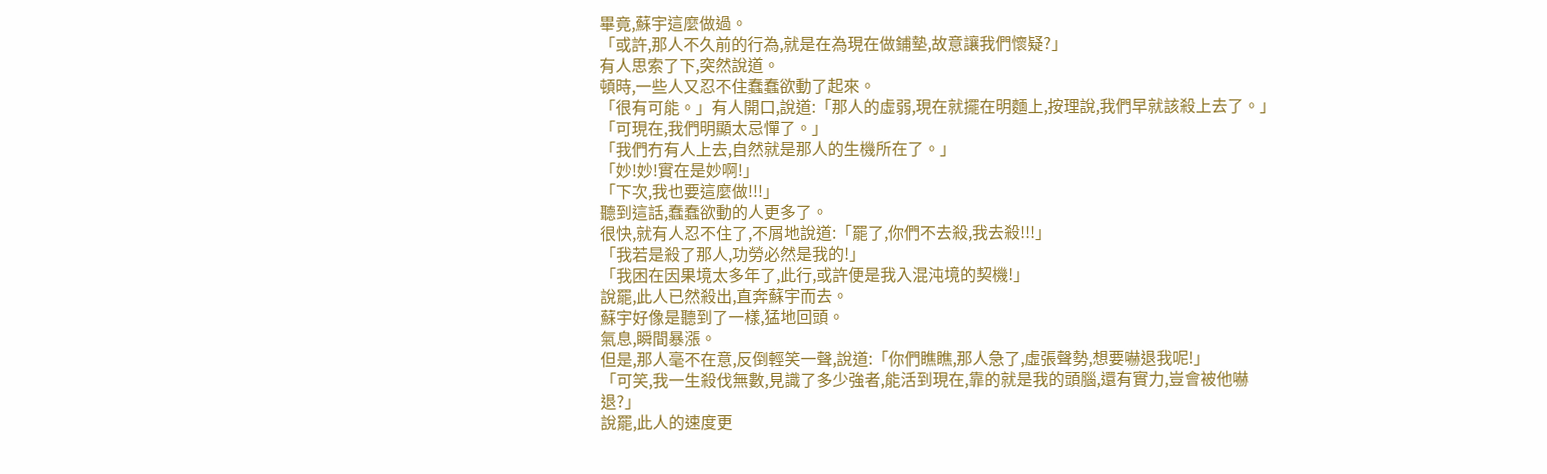畢竟,蘇宇這麼做過。
「或許,那人不久前的行為,就是在為現在做鋪墊,故意讓我們懷疑?」
有人思索了下,突然說道。
頓時,一些人又忍不住蠢蠢欲動了起來。
「很有可能。」有人開口,說道:「那人的虛弱,現在就擺在明麵上,按理說,我們早就該殺上去了。」
「可現在,我們明顯太忌憚了。」
「我們冇有人上去,自然就是那人的生機所在了。」
「妙!妙!實在是妙啊!」
「下次,我也要這麼做!!!」
聽到這話,蠢蠢欲動的人更多了。
很快,就有人忍不住了,不屑地說道:「罷了,你們不去殺,我去殺!!!」
「我若是殺了那人,功勞必然是我的!」
「我困在因果境太多年了,此行,或許便是我入混沌境的契機!」
說罷,此人已然殺出,直奔蘇宇而去。
蘇宇好像是聽到了一樣,猛地回頭。
氣息,瞬間暴漲。
但是,那人毫不在意,反倒輕笑一聲,說道:「你們瞧瞧,那人急了,虛張聲勢,想要嚇退我呢!」
「可笑,我一生殺伐無數,見識了多少強者,能活到現在,靠的就是我的頭腦,還有實力,豈會被他嚇退?」
說罷,此人的速度更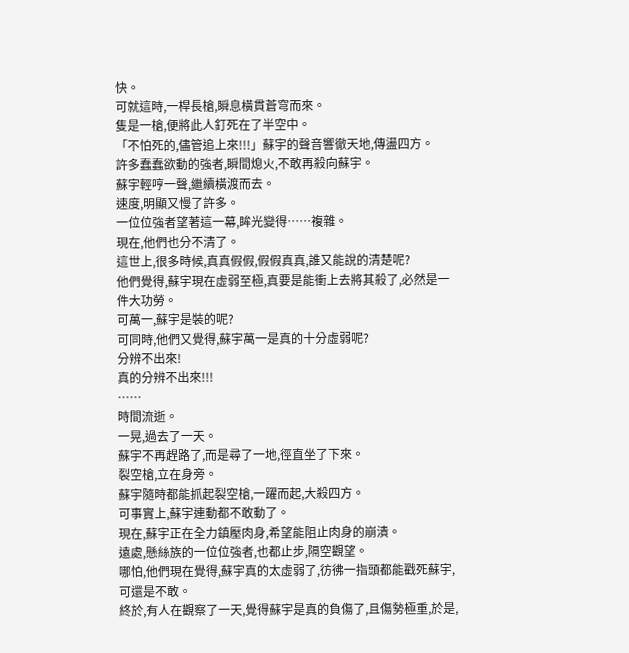快。
可就這時,一桿長槍,瞬息橫貫蒼穹而來。
隻是一槍,便將此人釘死在了半空中。
「不怕死的,儘管追上來!!!」蘇宇的聲音響徹天地,傳盪四方。
許多蠢蠢欲動的強者,瞬間熄火,不敢再殺向蘇宇。
蘇宇輕哼一聲,繼續橫渡而去。
速度,明顯又慢了許多。
一位位強者望著這一幕,眸光變得……複雜。
現在,他們也分不清了。
這世上,很多時候,真真假假,假假真真,誰又能說的清楚呢?
他們覺得,蘇宇現在虛弱至極,真要是能衝上去將其殺了,必然是一件大功勞。
可萬一,蘇宇是裝的呢?
可同時,他們又覺得,蘇宇萬一是真的十分虛弱呢?
分辨不出來!
真的分辨不出來!!!
……
時間流逝。
一晃,過去了一天。
蘇宇不再趕路了,而是尋了一地,徑直坐了下來。
裂空槍,立在身旁。
蘇宇隨時都能抓起裂空槍,一躍而起,大殺四方。
可事實上,蘇宇連動都不敢動了。
現在,蘇宇正在全力鎮壓肉身,希望能阻止肉身的崩潰。
遠處,懸絲族的一位位強者,也都止步,隔空觀望。
哪怕,他們現在覺得,蘇宇真的太虛弱了,彷彿一指頭都能戳死蘇宇,可還是不敢。
終於,有人在觀察了一天,覺得蘇宇是真的負傷了,且傷勢極重,於是,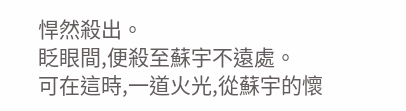悍然殺出。
眨眼間,便殺至蘇宇不遠處。
可在這時,一道火光,從蘇宇的懷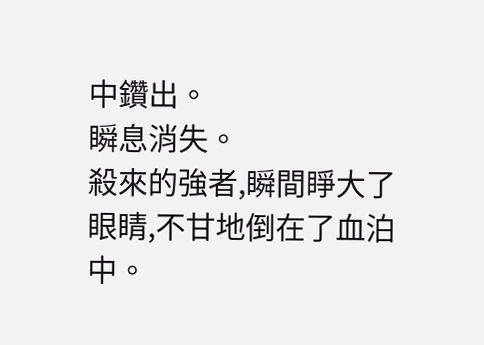中鑽出。
瞬息消失。
殺來的強者,瞬間睜大了眼睛,不甘地倒在了血泊中。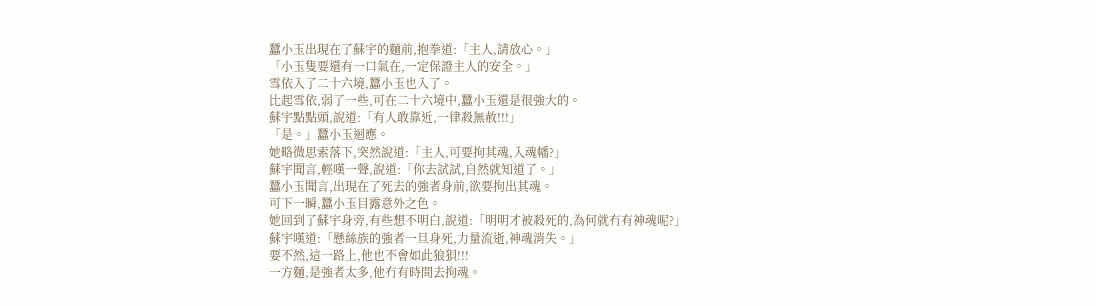蠶小玉出現在了蘇宇的麵前,抱拳道:「主人,請放心。」
「小玉隻要還有一口氣在,一定保證主人的安全。」
雪依入了二十六境,蠶小玉也入了。
比起雪依,弱了一些,可在二十六境中,蠶小玉還是很強大的。
蘇宇點點頭,說道:「有人敢靠近,一律殺無赦!!!」
「是。」蠶小玉迴應。
她略微思索落下,突然說道:「主人,可要拘其魂,入魂幡?」
蘇宇聞言,輕嘆一聲,說道:「你去試試,自然就知道了。」
蠶小玉聞言,出現在了死去的強者身前,欲要拘出其魂。
可下一瞬,蠶小玉目露意外之色。
她回到了蘇宇身旁,有些想不明白,說道:「明明才被殺死的,為何就冇有神魂呢?」
蘇宇嘆道:「懸絲族的強者一旦身死,力量流逝,神魂消失。」
要不然,這一路上,他也不會如此狼狽!!!
一方麵,是強者太多,他冇有時間去拘魂。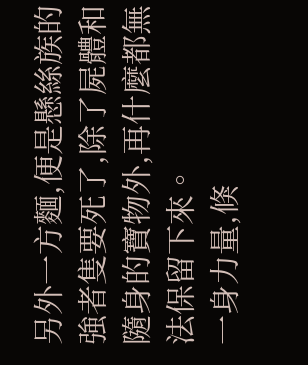另外一方麵,便是懸絲族的強者隻要死了,除了屍體和隨身的寶物外,再什麼都無法保留下來。
一身力量,倏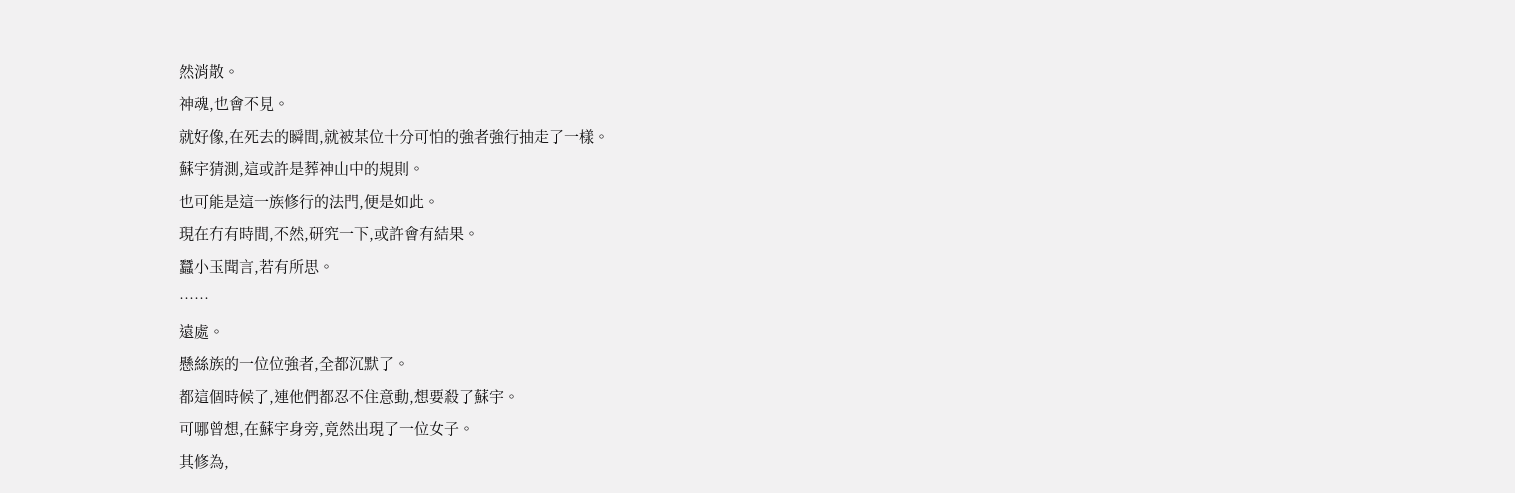然消散。
神魂,也會不見。
就好像,在死去的瞬間,就被某位十分可怕的強者強行抽走了一樣。
蘇宇猜測,這或許是葬神山中的規則。
也可能是這一族修行的法門,便是如此。
現在冇有時間,不然,研究一下,或許會有結果。
蠶小玉聞言,若有所思。
……
遠處。
懸絲族的一位位強者,全都沉默了。
都這個時候了,連他們都忍不住意動,想要殺了蘇宇。
可哪曾想,在蘇宇身旁,竟然出現了一位女子。
其修為,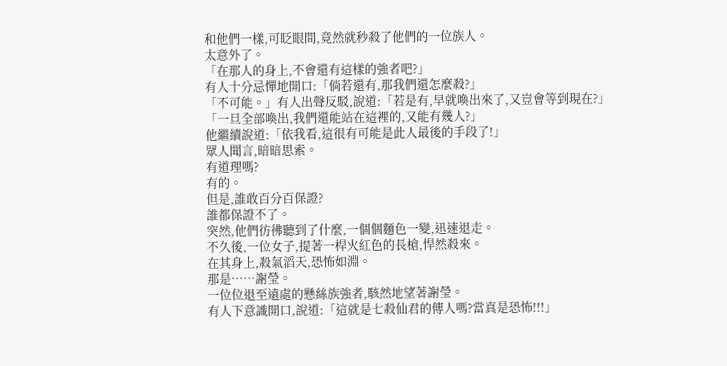和他們一樣,可眨眼間,竟然就秒殺了他們的一位族人。
太意外了。
「在那人的身上,不會還有這樣的強者吧?」
有人十分忌憚地開口:「倘若還有,那我們還怎麼殺?」
「不可能。」有人出聲反駁,說道:「若是有,早就喚出來了,又豈會等到現在?」
「一旦全部喚出,我們還能站在這裡的,又能有幾人?」
他繼續說道:「依我看,這很有可能是此人最後的手段了!」
眾人聞言,暗暗思索。
有道理嗎?
有的。
但是,誰敢百分百保證?
誰都保證不了。
突然,他們彷彿聽到了什麼,一個個麵色一變,迅速退走。
不久後,一位女子,提著一桿火紅色的長槍,悍然殺來。
在其身上,殺氣滔天,恐怖如淵。
那是……謝瑩。
一位位退至遠處的懸絲族強者,駭然地望著謝瑩。
有人下意識開口,說道:「這就是七殺仙君的傳人嗎?當真是恐怖!!!」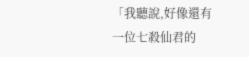「我聽說,好像還有一位七殺仙君的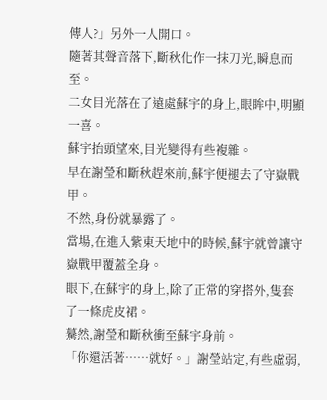傳人?」另外一人開口。
隨著其聲音落下,斷秋化作一抹刀光,瞬息而至。
二女目光落在了遠處蘇宇的身上,眼眸中,明顯一喜。
蘇宇抬頭望來,目光變得有些複雜。
早在謝瑩和斷秋趕來前,蘇宇便褪去了守嶽戰甲。
不然,身份就暴露了。
當場,在進入紫東天地中的時候,蘇宇就曾讓守嶽戰甲覆蓋全身。
眼下,在蘇宇的身上,除了正常的穿搭外,隻套了一條虎皮裙。
驀然,謝瑩和斷秋衝至蘇宇身前。
「你還活著……就好。」謝瑩站定,有些虛弱,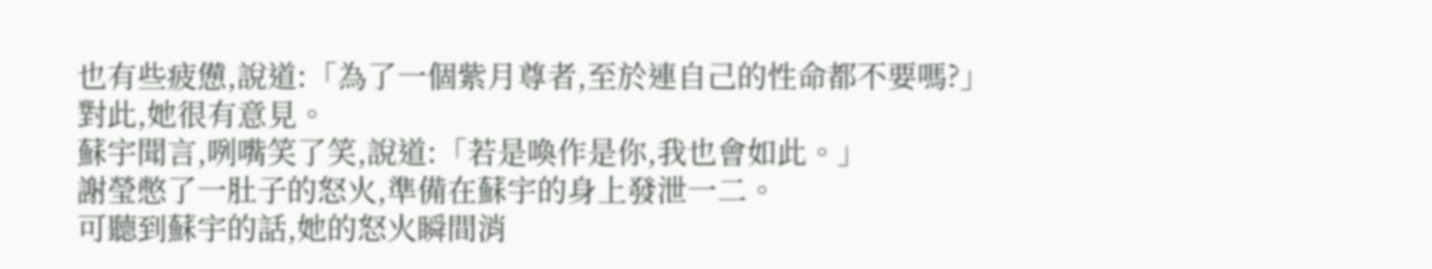也有些疲憊,說道:「為了一個紫月尊者,至於連自己的性命都不要嗎?」
對此,她很有意見。
蘇宇聞言,咧嘴笑了笑,說道:「若是喚作是你,我也會如此。」
謝瑩憋了一肚子的怒火,準備在蘇宇的身上發泄一二。
可聽到蘇宇的話,她的怒火瞬間消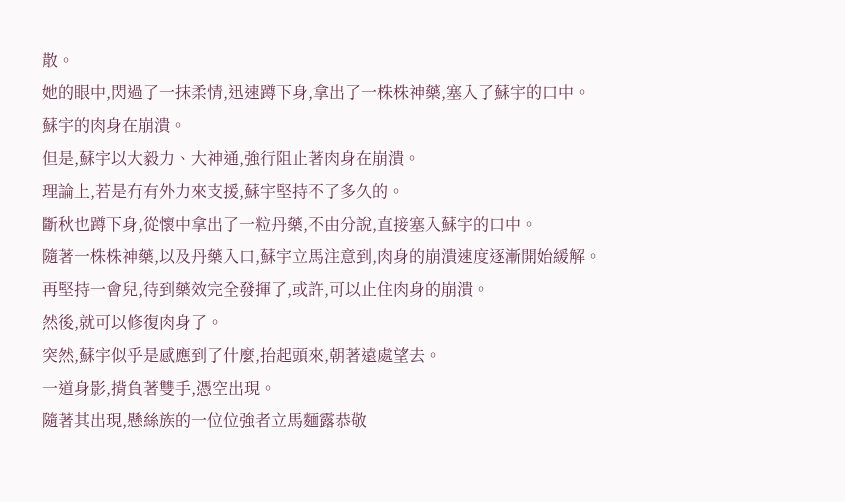散。
她的眼中,閃過了一抹柔情,迅速蹲下身,拿出了一株株神藥,塞入了蘇宇的口中。
蘇宇的肉身在崩潰。
但是,蘇宇以大毅力、大神通,強行阻止著肉身在崩潰。
理論上,若是冇有外力來支援,蘇宇堅持不了多久的。
斷秋也蹲下身,從懷中拿出了一粒丹藥,不由分說,直接塞入蘇宇的口中。
隨著一株株神藥,以及丹藥入口,蘇宇立馬注意到,肉身的崩潰速度逐漸開始緩解。
再堅持一會兒,待到藥效完全發揮了,或許,可以止住肉身的崩潰。
然後,就可以修復肉身了。
突然,蘇宇似乎是感應到了什麼,抬起頭來,朝著遠處望去。
一道身影,揹負著雙手,憑空出現。
隨著其出現,懸絲族的一位位強者立馬麵露恭敬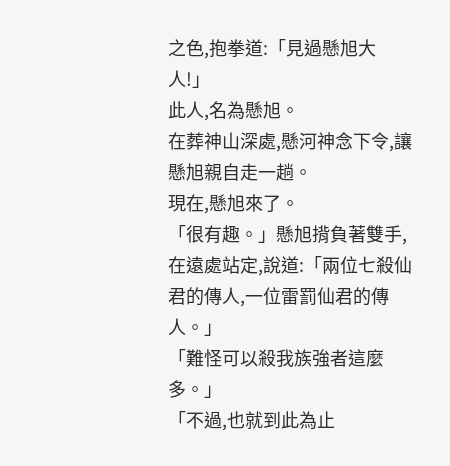之色,抱拳道:「見過懸旭大人!」
此人,名為懸旭。
在葬神山深處,懸河神念下令,讓懸旭親自走一趟。
現在,懸旭來了。
「很有趣。」懸旭揹負著雙手,在遠處站定,說道:「兩位七殺仙君的傳人,一位雷罰仙君的傳人。」
「難怪可以殺我族強者這麼多。」
「不過,也就到此為止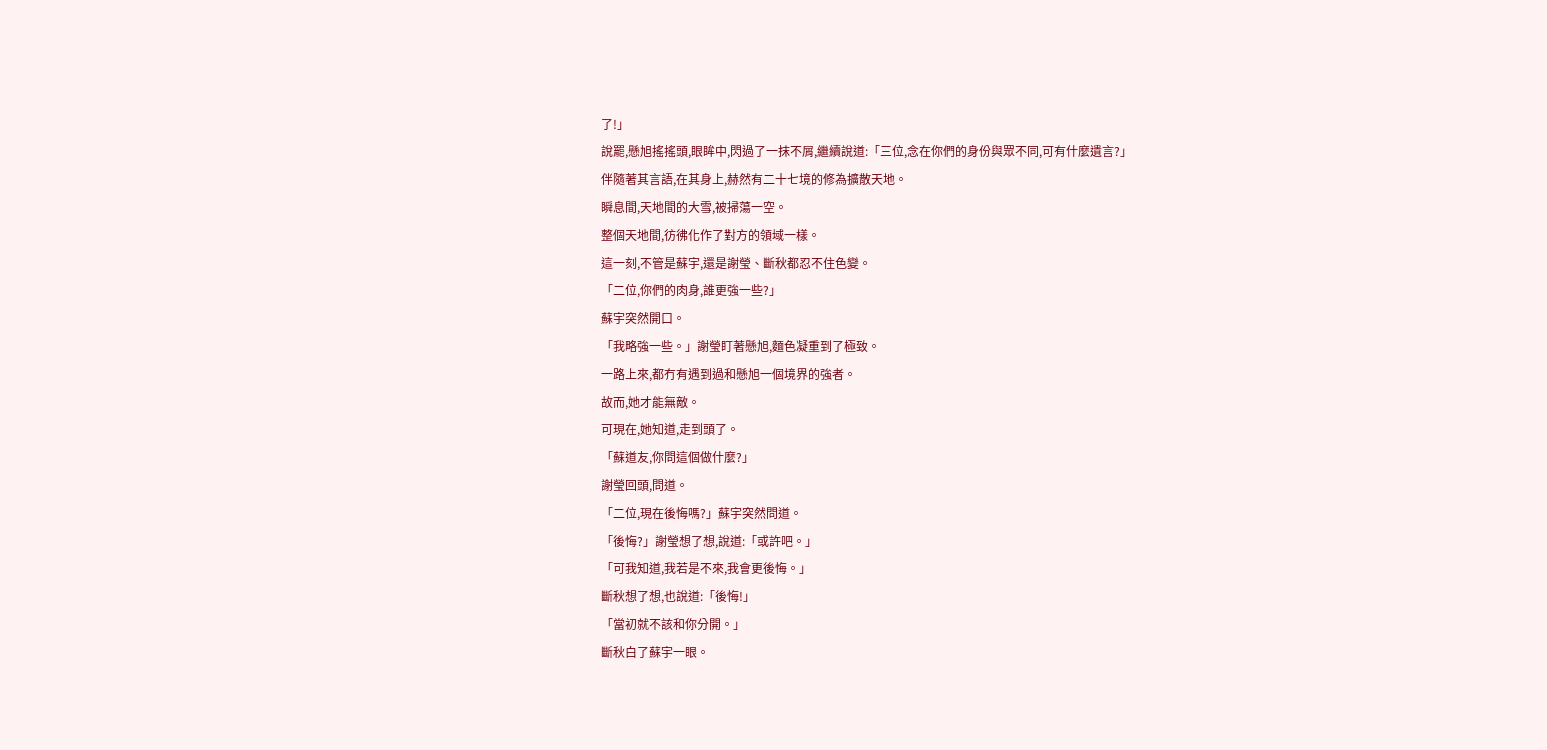了!」
說罷,懸旭搖搖頭,眼眸中,閃過了一抹不屑,繼續說道:「三位,念在你們的身份與眾不同,可有什麼遺言?」
伴隨著其言語,在其身上,赫然有二十七境的修為擴散天地。
瞬息間,天地間的大雪,被掃蕩一空。
整個天地間,彷彿化作了對方的領域一樣。
這一刻,不管是蘇宇,還是謝瑩、斷秋都忍不住色變。
「二位,你們的肉身,誰更強一些?」
蘇宇突然開口。
「我略強一些。」謝瑩盯著懸旭,麵色凝重到了極致。
一路上來,都冇有遇到過和懸旭一個境界的強者。
故而,她才能無敵。
可現在,她知道,走到頭了。
「蘇道友,你問這個做什麼?」
謝瑩回頭,問道。
「二位,現在後悔嗎?」蘇宇突然問道。
「後悔?」謝瑩想了想,說道:「或許吧。」
「可我知道,我若是不來,我會更後悔。」
斷秋想了想,也說道:「後悔!」
「當初就不該和你分開。」
斷秋白了蘇宇一眼。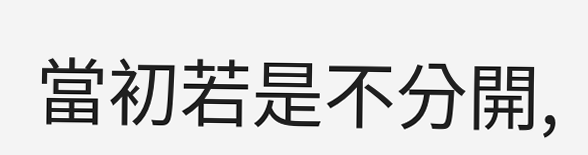當初若是不分開,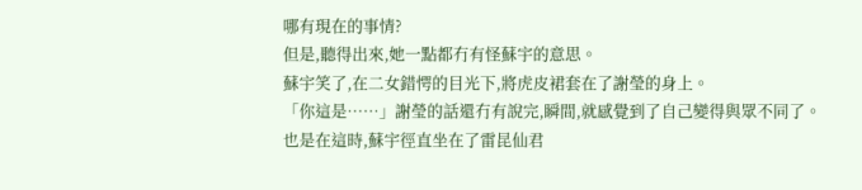哪有現在的事情?
但是,聽得出來,她一點都冇有怪蘇宇的意思。
蘇宇笑了,在二女錯愕的目光下,將虎皮裙套在了謝瑩的身上。
「你這是……」謝瑩的話還冇有說完,瞬間,就感覺到了自己變得與眾不同了。
也是在這時,蘇宇徑直坐在了雷昆仙君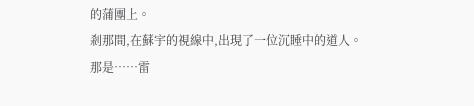的蒲團上。
剎那間,在蘇宇的視線中,出現了一位沉睡中的道人。
那是……雷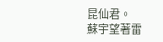昆仙君。
蘇宇望著雷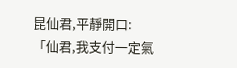昆仙君,平靜開口:「仙君,我支付一定氣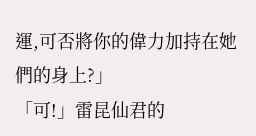運,可否將你的偉力加持在她們的身上?」
「可!」雷昆仙君的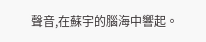聲音,在蘇宇的腦海中響起。